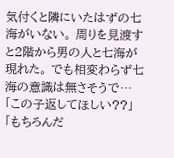気付くと隣にいたはずの七海がいない。 周りを見渡すと2階から男の人と七海が現れた。 でも相変わらず七海の意識は無さそうで… 「この子返してほしい??」 「もちろんだ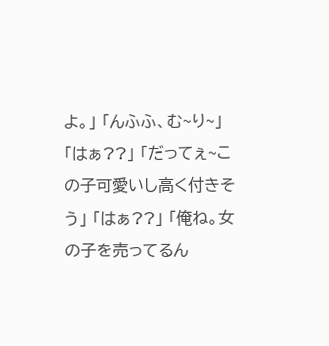よ。」 「んふふ、む~り~」 「はぁ??」 「だってぇ~この子可愛いし高く付きそう」 「はぁ??」 「俺ね。女の子を売ってるん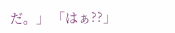だ。」 「はぁ??」